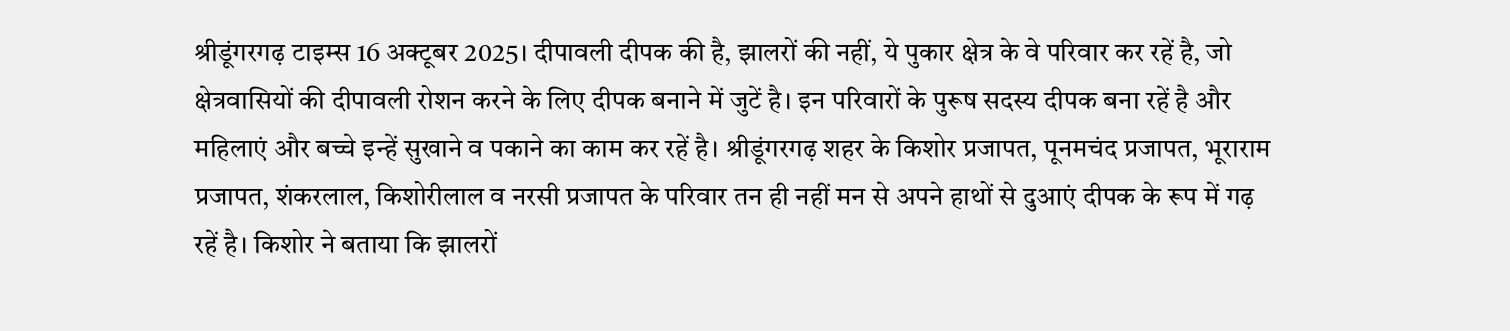श्रीडूंगरगढ़ टाइम्स 16 अक्टूबर 2025। दीपावली दीपक की है, झालरों की नहीं, ये पुकार क्षेत्र के वे परिवार कर रहें है, जो क्षेत्रवासियों की दीपावली रोशन करने के लिए दीपक बनाने में जुटें है। इन परिवारों के पुरूष सदस्य दीपक बना रहें है और महिलाएं और बच्चे इन्हें सुखाने व पकाने का काम कर रहें है। श्रीडूंगरगढ़ शहर के किशोर प्रजापत, पूनमचंद प्रजापत, भूराराम प्रजापत, शंकरलाल, किशोरीलाल व नरसी प्रजापत के परिवार तन ही नहीं मन से अपने हाथों से दुआएं दीपक के रूप में गढ़ रहें है। किशोर ने बताया कि झालरों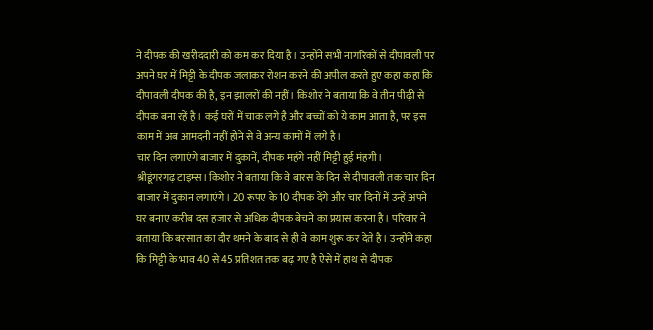ने दीपक की खरीददारी को कम कर दिया है। उन्होंने सभी नागरिकों से दीपावली पर अपने घर में मिट्टी के दीपक जलाकर रोशन करने की अपील करते हुए कहा कहा कि दीपावली दीपक की है, इन झालरों की नहीं। किशोर ने बताया कि वे तीन पीढ़ी से दीपक बना रहें है। कई घरों में चाक लगे है और बच्चों को ये काम आता है, पर इस काम में अब आमदनी नहीं होने से वे अन्य कामों में लगे है।
चार दिन लगाएंगे बाजार में दुकानें, दीपक महंगे नहीं मिट्टी हुई मंहगी।
श्रीडूंगरगढ़ टाइम्स। किशोर ने बताया कि वे बारस के दिन से दीपावली तक चार दिन बाजार में दुकान लगाएंगे। 20 रूपए के 10 दीपक देंगे और चार दिनों में उन्हें अपने घर बनाए करीब दस हजार से अधिक दीपक बेचने का प्रयास करना है। परिवार ने बताया कि बरसात का दौर थमने के बाद से ही वे काम शुरू कर देते है। उन्होंने कहा कि मिट्टी के भाव 40 से 45 प्रतिशत तक बढ़ गए है ऐसे में हाथ से दीपक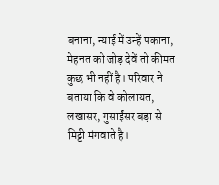बनाना, न्याई में उन्हें पकाना, मेहनत को जोड़ देवें तो कीमत कुछ भी नहीं है। परिवार ने बताया कि वे कोलायत, लखासर, गुसाईंसर बड़ा से मिट्टी मंगवाते है।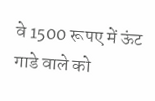वे 1500 रूपए में ऊंट गाडे वाले को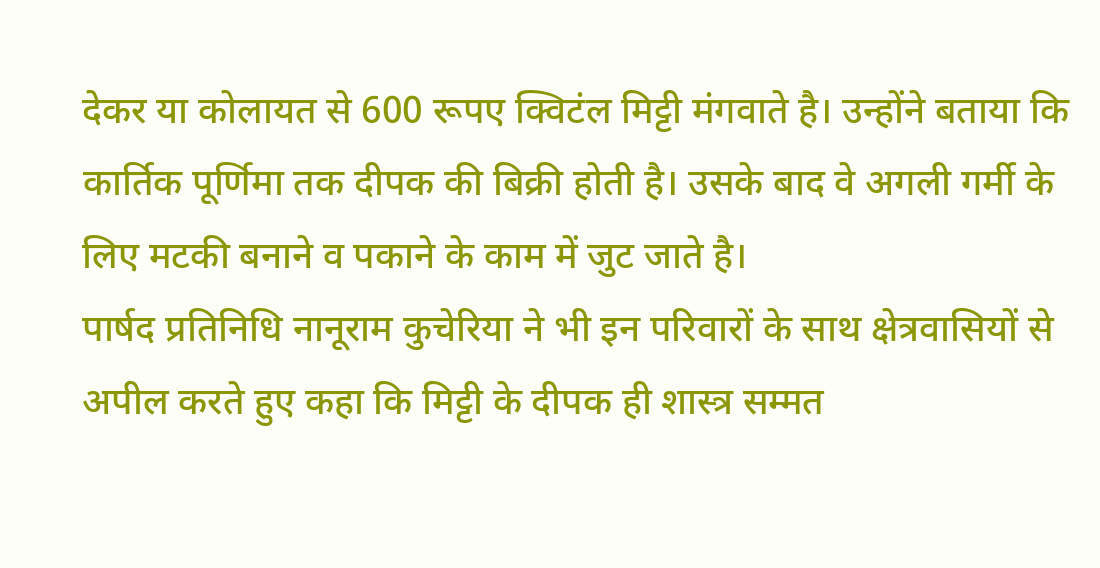देकर या कोलायत से 600 रूपए क्विटंल मिट्टी मंगवाते है। उन्होंने बताया कि कार्तिक पूर्णिमा तक दीपक की बिक्री होती है। उसके बाद वे अगली गर्मी के लिए मटकी बनाने व पकाने के काम में जुट जाते है।
पार्षद प्रतिनिधि नानूराम कुचेरिया ने भी इन परिवारों के साथ क्षेत्रवासियों से अपील करते हुए कहा कि मिट्टी के दीपक ही शास्त्र सम्मत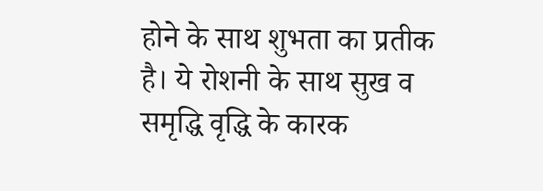होने के साथ शुभता का प्रतीक है। ये रोशनी के साथ सुख व समृद्धि वृद्धि के कारक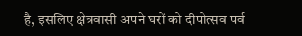है, इसलिए क्षेत्रवासी अपने घरों को दीपोत्सव पर्व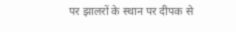पर झालरों के स्थान पर दीपक से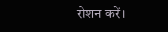रोशन करें।